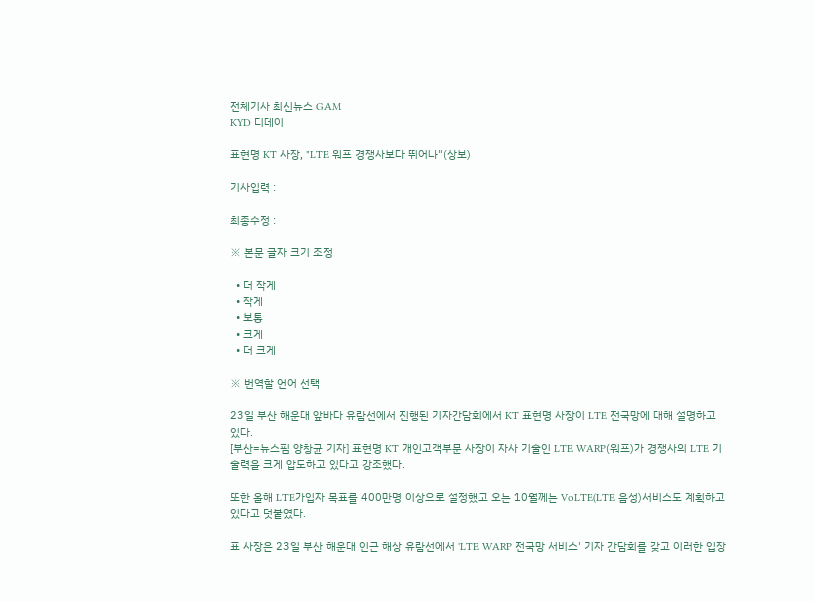전체기사 최신뉴스 GAM
KYD 디데이

표현명 KT 사장, "LTE 워프 경쟁사보다 뛰어나"(상보)

기사입력 :

최종수정 :

※ 본문 글자 크기 조정

  • 더 작게
  • 작게
  • 보통
  • 크게
  • 더 크게

※ 번역할 언어 선택

23일 부산 해운대 앞바다 유람선에서 진행된 기자간담회에서 KT 표현명 사장이 LTE 전국망에 대해 설명하고 있다.
[부산=뉴스핌 양창균 기자] 표현명 KT 개인고객부문 사장이 자사 기술인 LTE WARP(워프)가 경쟁사의 LTE 기술력을 크게 압도하고 있다고 강조했다.

또한 올해 LTE가입자 목표를 400만명 이상으로 설정했고 오는 10월께는 VoLTE(LTE 음성)서비스도 계획하고 있다고 덧붙였다.

표 사장은 23일 부산 해운대 인근 해상 유람선에서 'LTE WARP 전국망 서비스' 기자 간담회를 갖고 이러한 입장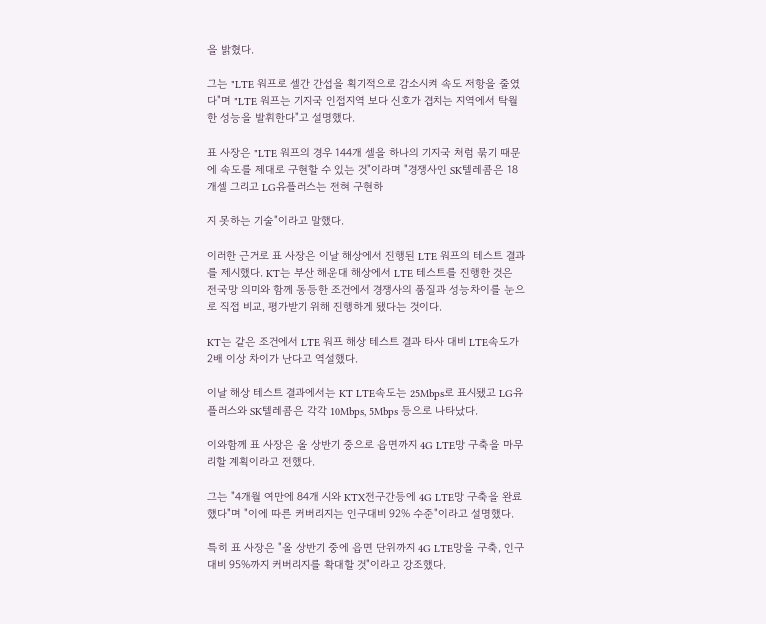을 밝혔다.

그는 "LTE 워프로 셀간 간섭을 획기적으로 감소시켜 속도 저항을 줄였다"며 "LTE 워프는 기지국 인접지역 보다 신호가 겹치는 지역에서 탁월한 성능을 발휘한다"고 설명했다.

표 사장은 "LTE 워프의 경우 144개 셀을 하나의 기지국 처럼 묶기 때문에 속도를 제대로 구현할 수 있는 것"이라며 "경쟁사인 SK텔레콤은 18개셀 그리고 LG유플러스는 전혀 구현하

지 못하는 기술"이라고 말했다.

이러한 근거로 표 사장은 이날 해상에서 진행된 LTE 워프의 테스트 결과를 제시했다. KT는 부산 해운대 해상에서 LTE 테스트를 진행한 것은 전국망 의미와 함께 동등한 조건에서 경쟁사의 품질과 성능차이를 눈으로 직접 비교, 평가받기 위해 진행하게 됐다는 것이다.

KT는 같은 조건에서 LTE 워프 해상 테스트 결과 타사 대비 LTE속도가 2배 이상 차이가 난다고 역설했다.

이날 해상 테스트 결과에서는 KT LTE속도는 25Mbps로 표시됐고 LG유플러스와 SK텔레콤은 각각 10Mbps, 5Mbps 등으로 나타났다.

이와함께 표 사장은 올 상반기 중으로 읍면까지 4G LTE망 구축을 마무리할 계획이라고 전했다.

그는 "4개월 여만에 84개 시와 KTX전구간등에 4G LTE망 구축을 완료했다"며 "이에 따른 커버리지는 인구대비 92% 수준"이라고 설명했다.

특히 표 사장은 "올 상반기 중에 읍면 단위까지 4G LTE망을 구축, 인구대비 95%까지 커버리지를 확대할 것"이라고 강조했다.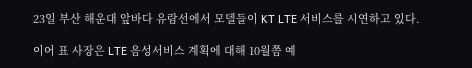23일 부산 해운대 앞바다 유람선에서 모델들이 KT LTE 서비스를 시연하고 있다.

이어 표 사장은 LTE 음성서비스 계획에 대해 10월쯤 예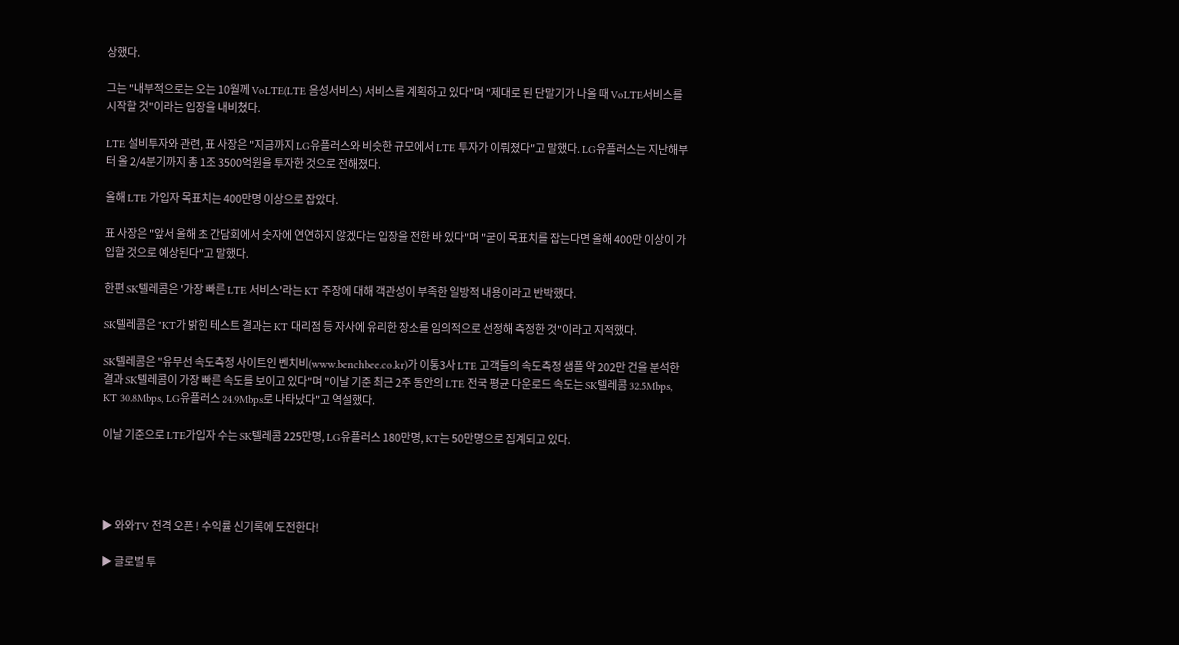상했다.

그는 "내부적으로는 오는 10월께 VoLTE(LTE 음성서비스) 서비스를 계획하고 있다"며 "제대로 된 단말기가 나올 때 VoLTE서비스를 시작할 것"이라는 입장을 내비쳤다.

LTE 설비투자와 관련, 표 사장은 "지금까지 LG유플러스와 비슷한 규모에서 LTE 투자가 이뤄졌다"고 말했다. LG유플러스는 지난해부터 올 2/4분기까지 총 1조 3500억원을 투자한 것으로 전해졌다.

올해 LTE 가입자 목표치는 400만명 이상으로 잡았다.

표 사장은 "앞서 올해 초 간담회에서 숫자에 연연하지 않겠다는 입장을 전한 바 있다"며 "굳이 목표치를 잡는다면 올해 400만 이상이 가입할 것으로 예상된다"고 말했다.

한편 SK텔레콤은 '가장 빠른 LTE 서비스'라는 KT 주장에 대해 객관성이 부족한 일방적 내용이라고 반박했다.

SK텔레콤은 "KT가 밝힌 테스트 결과는 KT 대리점 등 자사에 유리한 장소를 임의적으로 선정해 측정한 것"이라고 지적했다.

SK텔레콤은 "유무선 속도측정 사이트인 벤치비(www.benchbee.co.kr)가 이통3사 LTE 고객들의 속도측정 샘플 약 202만 건을 분석한 결과 SK텔레콤이 가장 빠른 속도를 보이고 있다"며 "이날 기준 최근 2주 동안의 LTE 전국 평균 다운로드 속도는 SK텔레콤 32.5Mbps, KT 30.8Mbps, LG유플러스 24.9Mbps로 나타났다"고 역설했다.

이날 기준으로 LTE가입자 수는 SK텔레콤 225만명, LG유플러스 180만명, KT는 50만명으로 집계되고 있다.




▶ 와와TV 전격 오픈 ! 수익률 신기록에 도전한다!

▶ 글로벌 투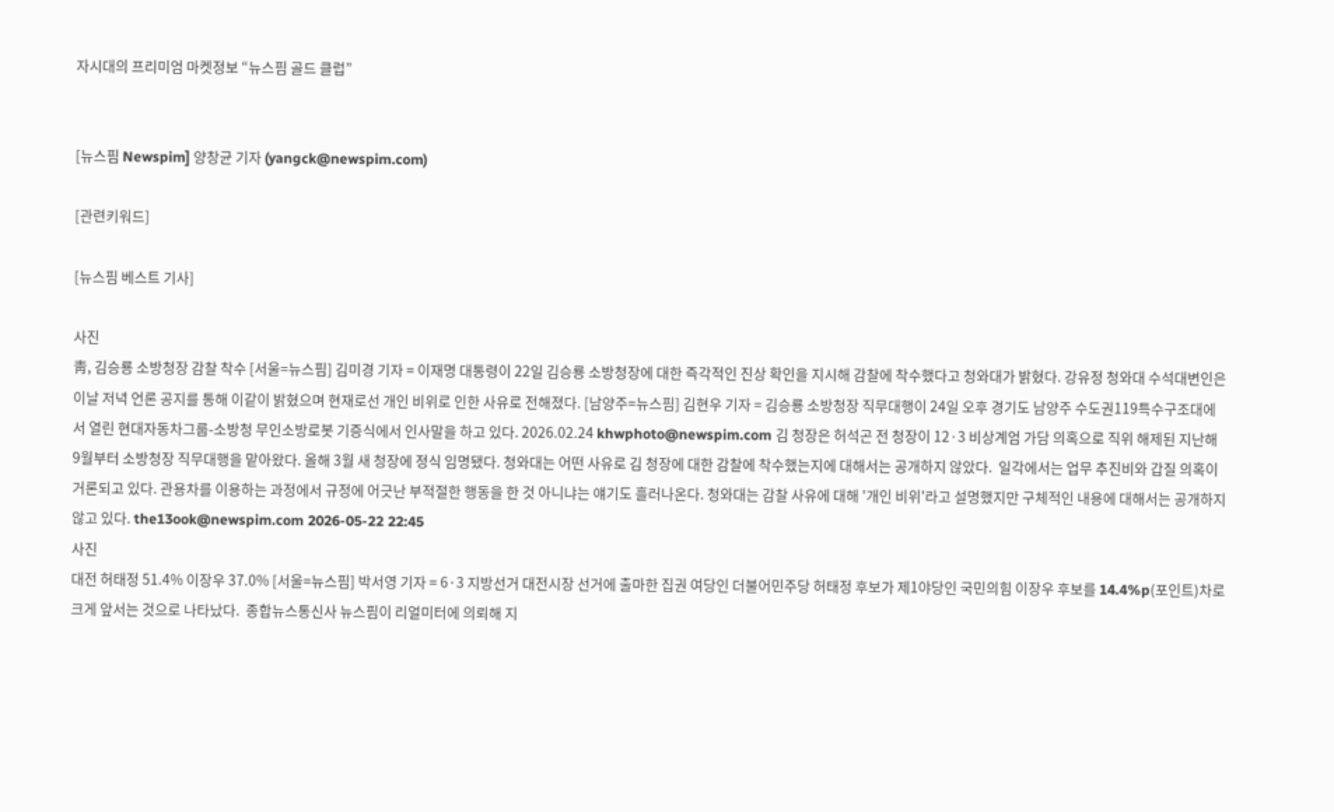자시대의 프리미엄 마켓정보 “뉴스핌 골드 클럽”


[뉴스핌 Newspim] 양창균 기자 (yangck@newspim.com)

[관련키워드]

[뉴스핌 베스트 기사]

사진
靑, 김승룡 소방청장 감찰 착수 [서울=뉴스핌] 김미경 기자 = 이재명 대통령이 22일 김승룡 소방청장에 대한 즉각적인 진상 확인을 지시해 감찰에 착수했다고 청와대가 밝혔다. 강유정 청와대 수석대변인은 이날 저녁 언론 공지를 통해 이같이 밝혔으며 현재로선 개인 비위로 인한 사유로 전해졌다. [남양주=뉴스핌] 김현우 기자 = 김승룡 소방청장 직무대행이 24일 오후 경기도 남양주 수도권119특수구조대에서 열린 현대자동차그룹-소방청 무인소방로봇 기증식에서 인사말을 하고 있다. 2026.02.24 khwphoto@newspim.com 김 청장은 허석곤 전 청장이 12·3 비상계엄 가담 의혹으로 직위 해제된 지난해 9월부터 소방청장 직무대행을 맡아왔다. 올해 3월 새 청장에 정식 임명됐다. 청와대는 어떤 사유로 김 청장에 대한 감찰에 착수했는지에 대해서는 공개하지 않았다.  일각에서는 업무 추진비와 갑질 의혹이 거론되고 있다. 관용차를 이용하는 과정에서 규정에 어긋난 부적절한 행동을 한 것 아니냐는 얘기도 흘러나온다. 청와대는 감찰 사유에 대해 '개인 비위'라고 설명했지만 구체적인 내용에 대해서는 공개하지 않고 있다. the13ook@newspim.com 2026-05-22 22:45
사진
대전 허태정 51.4% 이장우 37.0% [서울=뉴스핌] 박서영 기자 = 6·3 지방선거 대전시장 선거에 출마한 집권 여당인 더불어민주당 허태정 후보가 제1야당인 국민의힘 이장우 후보를 14.4%p(포인트)차로 크게 앞서는 것으로 나타났다.  종합뉴스통신사 뉴스핌이 리얼미터에 의뢰해 지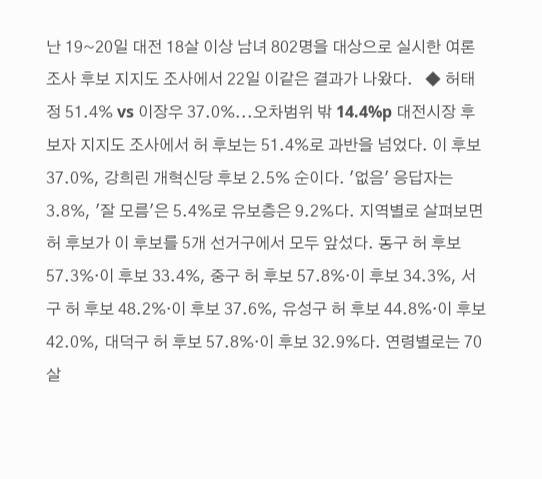난 19~20일 대전 18살 이상 남녀 802명을 대상으로 실시한 여론조사 후보 지지도 조사에서 22일 이같은 결과가 나왔다.   ◆ 허태정 51.4% vs 이장우 37.0%...오차범위 밖 14.4%p 대전시장 후보자 지지도 조사에서 허 후보는 51.4%로 과반을 넘었다. 이 후보 37.0%, 강희린 개혁신당 후보 2.5% 순이다. '없음' 응답자는 3.8%, '잘 모름'은 5.4%로 유보층은 9.2%다. 지역별로 살펴보면 허 후보가 이 후보를 5개 선거구에서 모두 앞섰다. 동구 허 후보 57.3%·이 후보 33.4%, 중구 허 후보 57.8%·이 후보 34.3%, 서구 허 후보 48.2%·이 후보 37.6%, 유성구 허 후보 44.8%·이 후보 42.0%, 대덕구 허 후보 57.8%·이 후보 32.9%다. 연령별로는 70살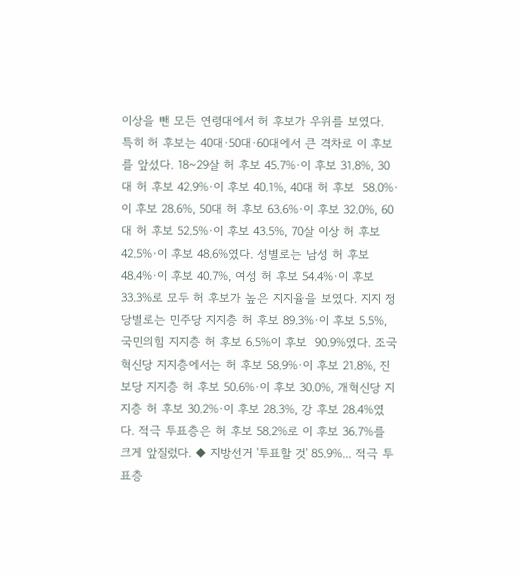이상을 뺀 모든 연령대에서 허 후보가 우위를 보였다. 특히 허 후보는 40대·50대·60대에서 큰 격차로 이 후보를 앞섰다. 18~29살 허 후보 45.7%·이 후보 31.8%, 30대 허 후보 42.9%·이 후보 40.1%, 40대 허 후보  58.0%·이 후보 28.6%, 50대 허 후보 63.6%·이 후보 32.0%, 60대 허 후보 52.5%·이 후보 43.5%, 70살 이상 허 후보 42.5%·이 후보 48.6%였다. 성별로는 남성 허 후보 48.4%·이 후보 40.7%, 여성 허 후보 54.4%·이 후보 33.3%로 모두 허 후보가 높은 지지율을 보였다. 지지 정당별로는 민주당 지지층 허 후보 89.3%·이 후보 5.5%, 국민의힘 지지층 허 후보 6.5%이 후보  90.9%였다. 조국혁신당 지지층에서는 허 후보 58.9%·이 후보 21.8%, 진보당 지지층 허 후보 50.6%·이 후보 30.0%, 개혁신당 지지층 허 후보 30.2%·이 후보 28.3%, 강 후보 28.4%였다. 적극 투표층은 허 후보 58.2%로 이 후보 36.7%를 크게 앞질렀다. ◆ 지방선거 '투표할 것' 85.9%... 적극 투표층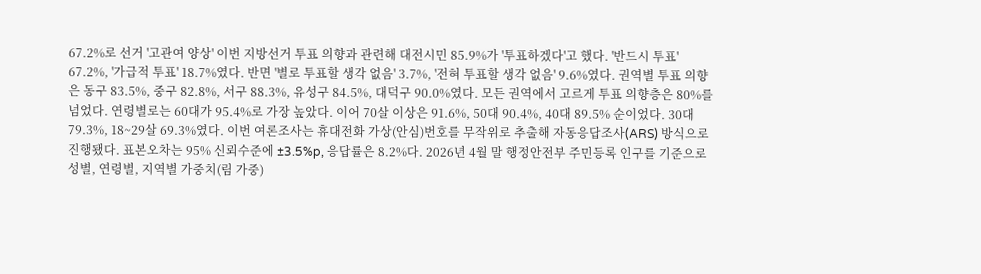67.2%로 선거 '고관여 양상' 이번 지방선거 투표 의향과 관련해 대전시민 85.9%가 '투표하겠다'고 했다. '반드시 투표' 67.2%, '가급적 투표' 18.7%였다. 반면 '별로 투표할 생각 없음' 3.7%, '전혀 투표할 생각 없음' 9.6%였다. 권역별 투표 의향은 동구 83.5%, 중구 82.8%, 서구 88.3%, 유성구 84.5%, 대덕구 90.0%였다. 모든 권역에서 고르게 투표 의향층은 80%를 넘었다. 연령별로는 60대가 95.4%로 가장 높았다. 이어 70살 이상은 91.6%, 50대 90.4%, 40대 89.5% 순이었다. 30대 79.3%, 18~29살 69.3%였다. 이번 여론조사는 휴대전화 가상(안심)번호를 무작위로 추출해 자동응답조사(ARS) 방식으로 진행됐다. 표본오차는 95% 신뢰수준에 ±3.5%p, 응답률은 8.2%다. 2026년 4월 말 행정안전부 주민등록 인구를 기준으로 성별, 연령별, 지역별 가중치(림 가중)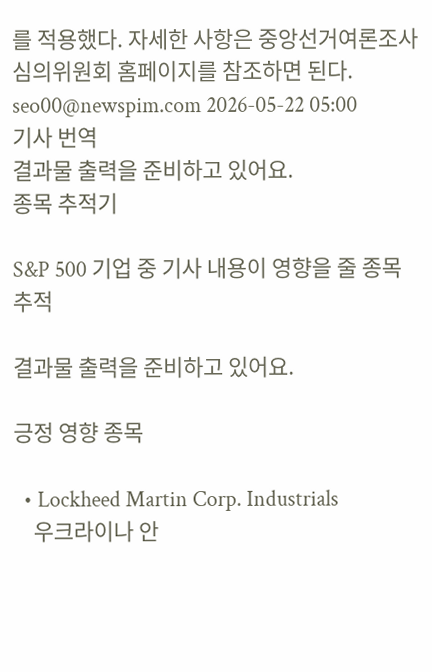를 적용했다. 자세한 사항은 중앙선거여론조사심의위원회 홈페이지를 참조하면 된다. seo00@newspim.com 2026-05-22 05:00
기사 번역
결과물 출력을 준비하고 있어요.
종목 추적기

S&P 500 기업 중 기사 내용이 영향을 줄 종목 추적

결과물 출력을 준비하고 있어요.

긍정 영향 종목

  • Lockheed Martin Corp. Industrials
    우크라이나 안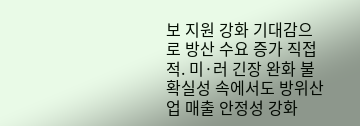보 지원 강화 기대감으로 방산 수요 증가 직접적. 미·러 긴장 완화 불확실성 속에서도 방위산업 매출 안정성 강화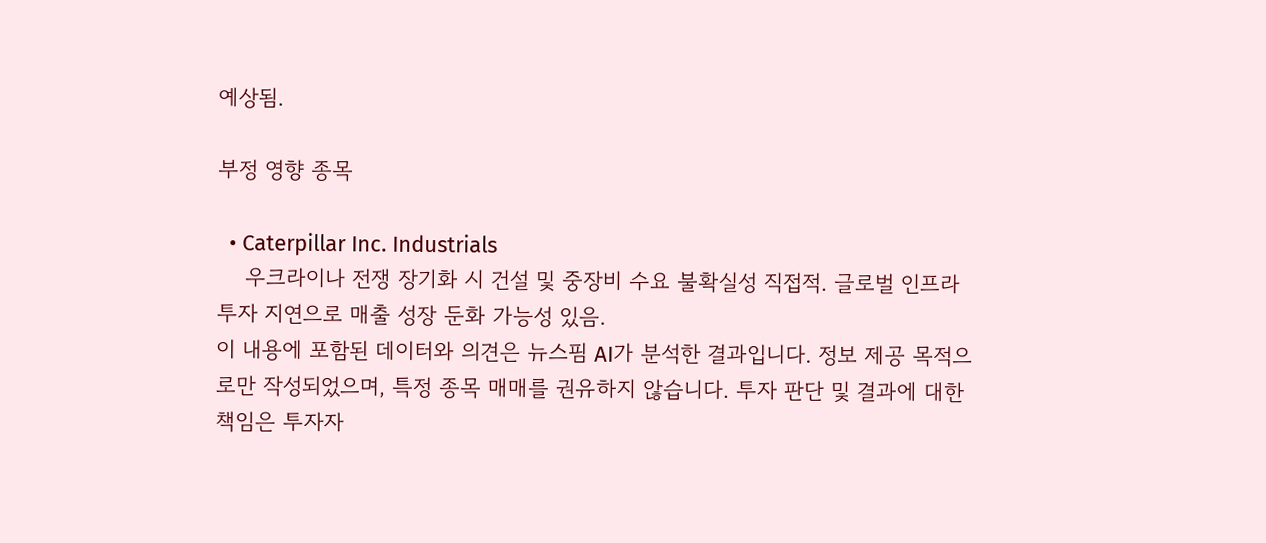예상됨.

부정 영향 종목

  • Caterpillar Inc. Industrials
    우크라이나 전쟁 장기화 시 건설 및 중장비 수요 불확실성 직접적. 글로벌 인프라 투자 지연으로 매출 성장 둔화 가능성 있음.
이 내용에 포함된 데이터와 의견은 뉴스핌 AI가 분석한 결과입니다. 정보 제공 목적으로만 작성되었으며, 특정 종목 매매를 권유하지 않습니다. 투자 판단 및 결과에 대한 책임은 투자자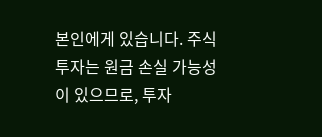본인에게 있습니다. 주식 투자는 원금 손실 가능성이 있으므로, 투자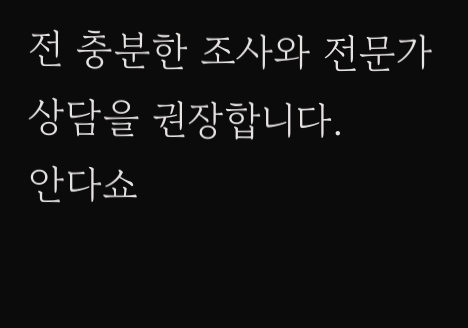전 충분한 조사와 전문가 상담을 권장합니다.
안다쇼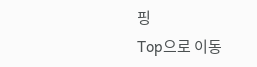핑
Top으로 이동